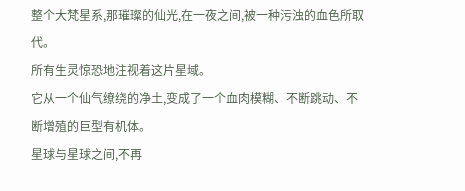整个大梵星系,那璀璨的仙光,在一夜之间,被一种污浊的血色所取代。
所有生灵惊恐地注视着这片星域。
它从一个仙气缭绕的净土,变成了一个血肉模糊、不断跳动、不断增殖的巨型有机体。
星球与星球之间,不再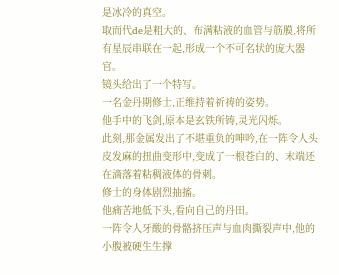是冰冷的真空。
取而代de是粗大的、布满粘液的血管与筋膜,将所有星辰串联在一起,形成一个不可名状的庞大器官。
镜头给出了一个特写。
一名金丹期修士,正维持着祈祷的姿势。
他手中的飞剑,原本是玄铁所铸,灵光闪烁。
此刻,那金属发出了不堪重负的呻吟,在一阵令人头皮发麻的扭曲变形中,变成了一根苍白的、末端还在滴落着粘稠液体的骨刺。
修士的身体剧烈抽搐。
他痛苦地低下头,看向自己的丹田。
一阵令人牙酸的骨骼挤压声与血肉撕裂声中,他的小腹被硬生生撑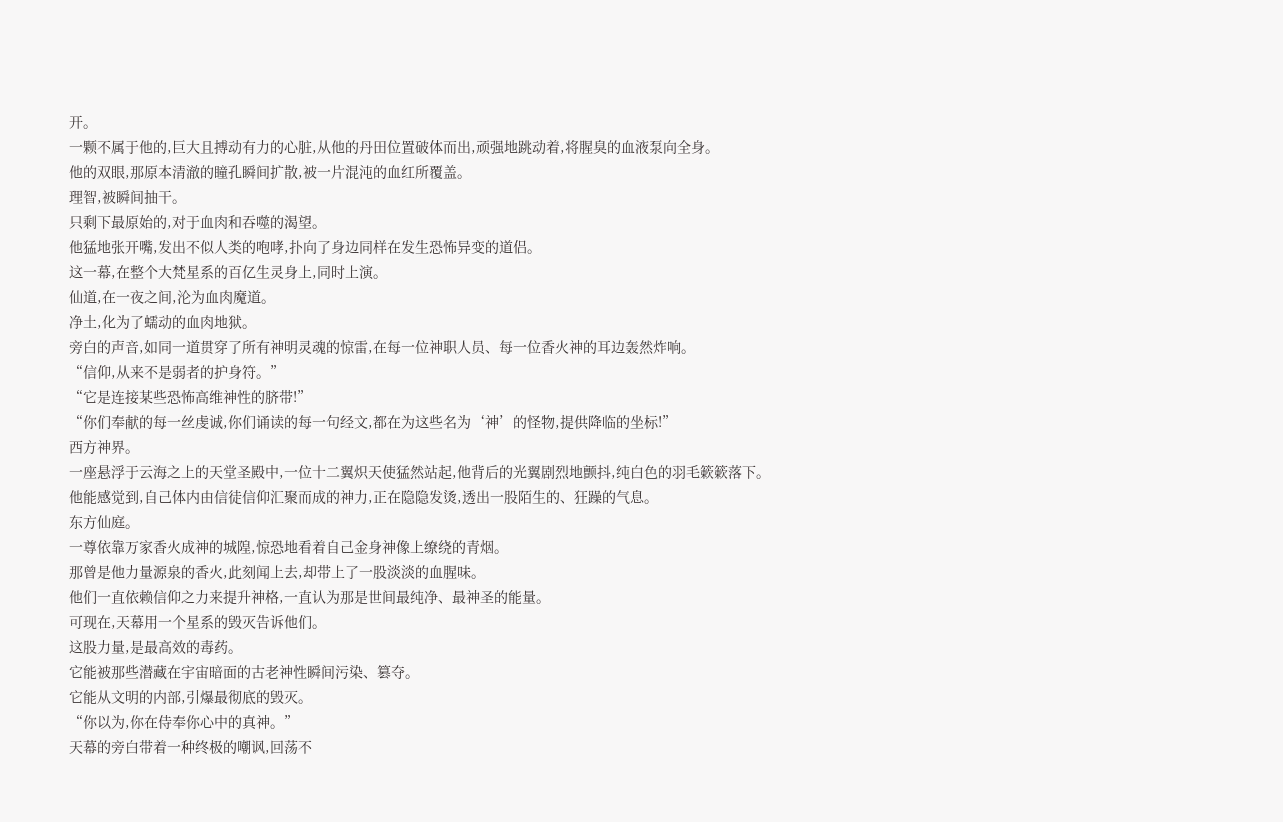开。
一颗不属于他的,巨大且搏动有力的心脏,从他的丹田位置破体而出,顽强地跳动着,将腥臭的血液泵向全身。
他的双眼,那原本清澈的瞳孔瞬间扩散,被一片混沌的血红所覆盖。
理智,被瞬间抽干。
只剩下最原始的,对于血肉和吞噬的渴望。
他猛地张开嘴,发出不似人类的咆哮,扑向了身边同样在发生恐怖异变的道侣。
这一幕,在整个大梵星系的百亿生灵身上,同时上演。
仙道,在一夜之间,沦为血肉魔道。
净土,化为了蠕动的血肉地狱。
旁白的声音,如同一道贯穿了所有神明灵魂的惊雷,在每一位神职人员、每一位香火神的耳边轰然炸响。
“信仰,从来不是弱者的护身符。”
“它是连接某些恐怖高维神性的脐带!”
“你们奉献的每一丝虔诚,你们诵读的每一句经文,都在为这些名为‘神’的怪物,提供降临的坐标!”
西方神界。
一座悬浮于云海之上的天堂圣殿中,一位十二翼炽天使猛然站起,他背后的光翼剧烈地颤抖,纯白色的羽毛簌簌落下。
他能感觉到,自己体内由信徒信仰汇聚而成的神力,正在隐隐发烫,透出一股陌生的、狂躁的气息。
东方仙庭。
一尊依靠万家香火成神的城隍,惊恐地看着自己金身神像上缭绕的青烟。
那曾是他力量源泉的香火,此刻闻上去,却带上了一股淡淡的血腥味。
他们一直依赖信仰之力来提升神格,一直认为那是世间最纯净、最神圣的能量。
可现在,天幕用一个星系的毁灭告诉他们。
这股力量,是最高效的毒药。
它能被那些潜藏在宇宙暗面的古老神性瞬间污染、篡夺。
它能从文明的内部,引爆最彻底的毁灭。
“你以为,你在侍奉你心中的真神。”
天幕的旁白带着一种终极的嘲讽,回荡不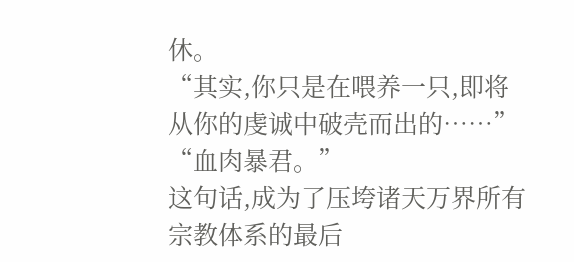休。
“其实,你只是在喂养一只,即将从你的虔诚中破壳而出的……”
“血肉暴君。”
这句话,成为了压垮诸天万界所有宗教体系的最后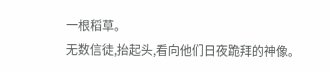一根稻草。
无数信徒,抬起头,看向他们日夜跪拜的神像。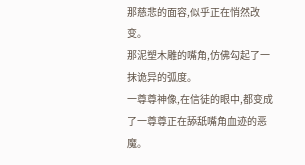那慈悲的面容,似乎正在悄然改变。
那泥塑木雕的嘴角,仿佛勾起了一抹诡异的弧度。
一尊尊神像,在信徒的眼中,都变成了一尊尊正在舔舐嘴角血迹的恶魔。